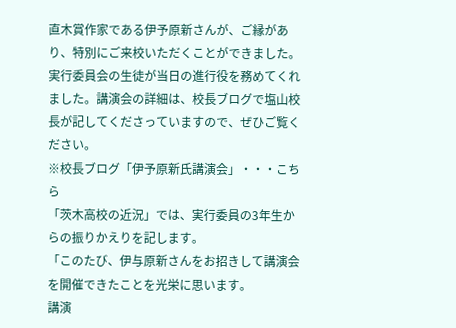直木賞作家である伊予原新さんが、ご縁があり、特別にご来校いただくことができました。実行委員会の生徒が当日の進行役を務めてくれました。講演会の詳細は、校長ブログで塩山校長が記してくださっていますので、ぜひご覧ください。
※校長ブログ「伊予原新氏講演会」・・・こちら
「茨木高校の近況」では、実行委員の3年生からの振りかえりを記します。
「このたび、伊与原新さんをお招きして講演会を開催できたことを光栄に思います。
講演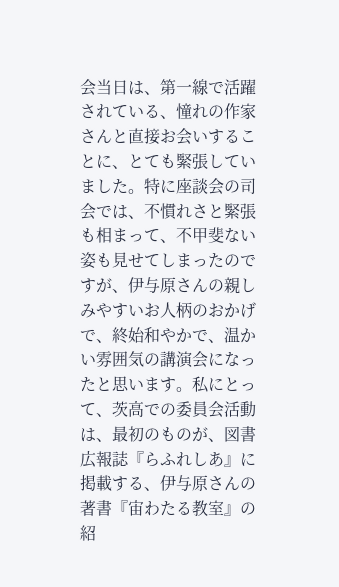会当日は、第一線で活躍されている、憧れの作家さんと直接お会いすることに、とても緊張していました。特に座談会の司会では、不慣れさと緊張も相まって、不甲斐ない姿も見せてしまったのですが、伊与原さんの親しみやすいお人柄のおかげで、終始和やかで、温かい雰囲気の講演会になったと思います。私にとって、茨高での委員会活動は、最初のものが、図書広報誌『らふれしあ』に掲載する、伊与原さんの著書『宙わたる教室』の紹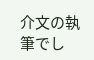介文の執筆でし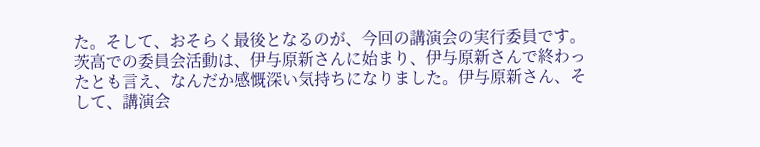た。そして、おそらく最後となるのが、今回の講演会の実行委員です。茨高での委員会活動は、伊与原新さんに始まり、伊与原新さんで終わったとも言え、なんだか感慨深い気持ちになりました。伊与原新さん、そして、講演会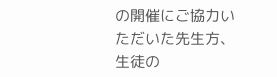の開催にご協力いただいた先生方、生徒の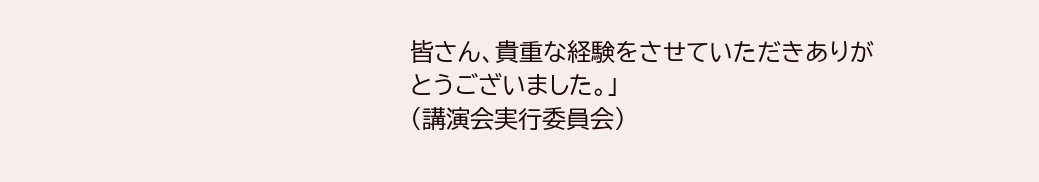皆さん、貴重な経験をさせていただきありがとうございました。」
(講演会実行委員会)